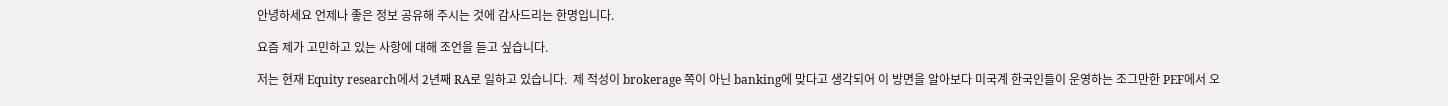안녕하세요 언제나 좋은 정보 공유해 주시는 것에 감사드리는 한명입니다.

요즘 제가 고민하고 있는 사항에 대해 조언을 듣고 싶습니다.

저는 현재 Equity research에서 2년째 RA로 일하고 있습니다.  제 적성이 brokerage 쪽이 아닌 banking에 맞다고 생각되어 이 방면을 알아보다 미국계 한국인들이 운영하는 조그만한 PEF에서 오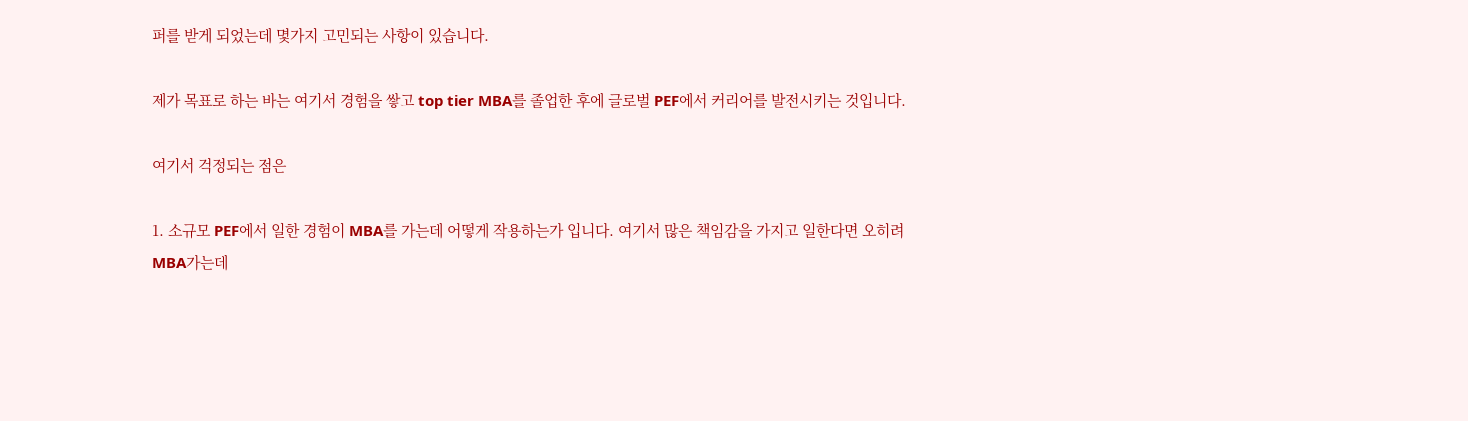퍼를 받게 되었는데 몇가지 고민되는 사항이 있습니다.

제가 목표로 하는 바는 여기서 경험을 쌓고 top tier MBA를 졸업한 후에 글로벌 PEF에서 커리어를 발전시키는 것입니다.

여기서 걱정되는 점은

1. 소규모 PEF에서 일한 경험이 MBA를 가는데 어떻게 작용하는가 입니다. 여기서 많은 책임감을 가지고 일한다면 오히려 MBA가는데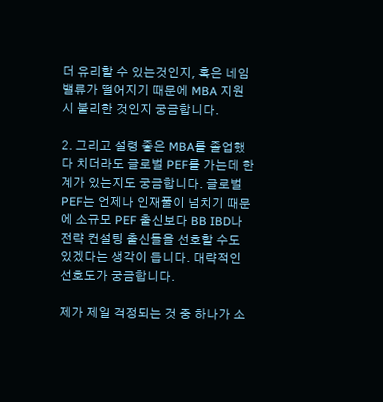더 유리할 수 있는것인지, 혹은 네임밸류가 떨어지기 때문에 MBA 지원시 불리한 것인지 궁금합니다.

2. 그리고 설령 좋은 MBA를 졸업했다 치더라도 글로벌 PEF를 가는데 한계가 있는지도 궁금합니다. 글로벌 PEF는 언제나 인재풀이 넘치기 때문에 소규모 PEF 출신보다 BB IBD나 전략 컨설팅 출신들을 선호할 수도 있겠다는 생각이 듭니다. 대략적인 선호도가 궁금합니다.

제가 제일 걱정되는 것 중 하나가 소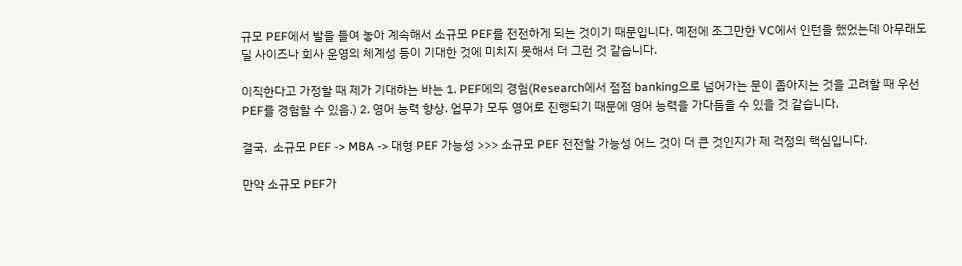규모 PEF에서 발을 들여 놓아 계속해서 소규모 PEF를 전전하게 되는 것이기 때문입니다. 예전에 조그만한 VC에서 인턴을 했었는데 아무래도 딜 사이즈나 회사 운영의 체계성 등이 기대한 것에 미치지 못해서 더 그런 것 같습니다.

이직한다고 가정할 때 제가 기대하는 바는 1. PEF에의 경험(Research에서 점점 banking으로 넘어가는 문이 좁아지는 것을 고려할 때 우선 PEF를 경험할 수 있음.) 2. 영어 능력 향상. 업무가 모두 영어로 진행되기 때문에 영어 능력을 가다듬을 수 있을 것 같습니다.

결국,  소규모 PEF -> MBA -> 대형 PEF 가능성 >>> 소규모 PEF 전전할 가능성 어느 것이 더 큰 것인지가 제 걱정의 핵심입니다.

만약 소규모 PEF가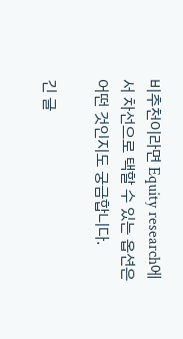비추천이라면 Equity research에서 차선으로 택할 수 있는 옵션은 어떤 것인지도 궁금합니다.

긴 글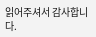읽어주셔서 감사합니다.